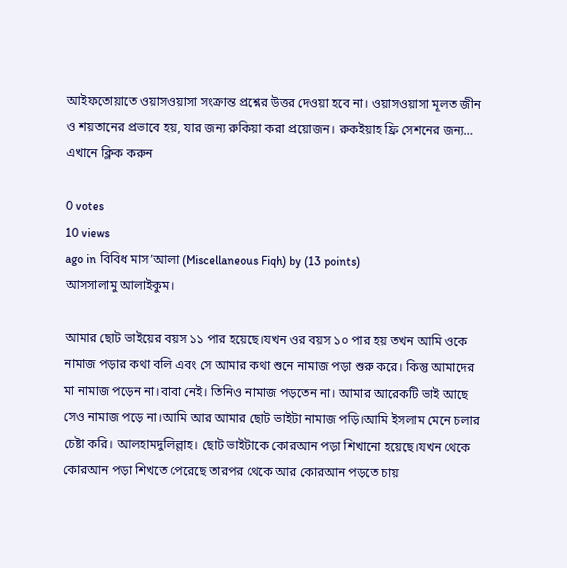আইফতোয়াতে ওয়াসওয়াসা সংক্রান্ত প্রশ্নের উত্তর দেওয়া হবে না। ওয়াসওয়াসা মূলত জীন ও শয়তানের প্রভাবে হয়, যার জন্য রুকিয়া করা প্রয়োজন। রুকইয়াহ ফ্রি সেশনের জন্য… এখানে ক্লিক করুন

0 votes
10 views
ago in বিবিধ মাস’আলা (Miscellaneous Fiqh) by (13 points)
আসসালামু আলাইকুম।

আমার ছোট ভাইয়ের বয়স ১১ পার হয়েছে।যখন ওর বয়স ১০ পার হয় তখন আমি ওকে নামাজ পড়ার কথা বলি এবং সে আমার কথা শুনে নামাজ পড়া শুরু করে। কিন্তু আমাদের মা নামাজ পড়েন না।বাবা নেই। তিনিও নামাজ পড়তেন না। আমার আরেকটি ভাই আছে সেও নামাজ পড়ে না।আমি আর আমার ছোট ভাইটা নামাজ পড়ি।আমি ইসলাম মেনে চলার চেষ্টা করি। আলহামদুলিল্লাহ। ছোট ভাইটাকে কোরআন পড়া শিখানো হয়েছে।যখন থেকে কোরআন পড়া শিখতে পেরেছে তারপর থেকে আর কোরআন পড়তে চায়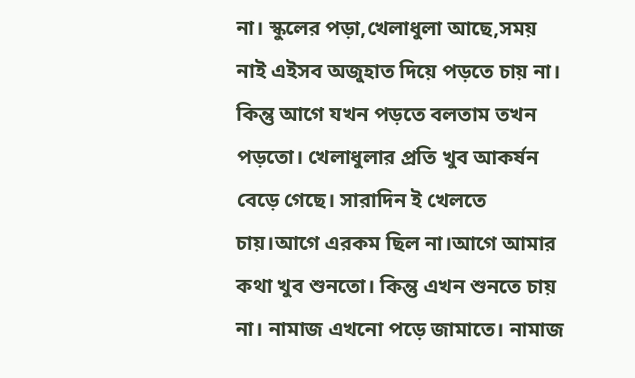না। স্কুলের পড়া,খেলাধুলা আছে,সময় নাই এইসব অজুহাত দিয়ে পড়তে চায় না। কিন্তু আগে যখন পড়তে বলতাম তখন পড়তো। খেলাধুলার প্রতি খুব আকর্ষন বেড়ে গেছে। সারাদিন ই খেলতে চায়।আগে এরকম ছিল না।আগে আমার কথা খুব শুনতো। কিন্তু এখন শুনতে চায় না। নামাজ এখনো পড়ে জামাতে। নামাজ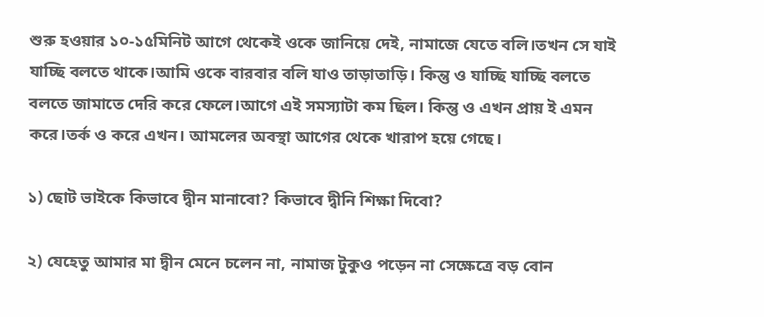শুরু হওয়ার ১০-১৫মিনিট আগে থেকেই ওকে জানিয়ে দেই, নামাজে যেতে বলি।তখন সে যাই যাচ্ছি বলতে থাকে।আমি ওকে বারবার বলি যাও তাড়াতাড়ি। কিন্তু ও যাচ্ছি যাচ্ছি বলতে বলতে জামাতে দেরি করে ফেলে।আগে এই সমস্যাটা কম ছিল। কিন্তু ও এখন প্রায় ই এমন করে।তর্ক ও করে এখন। আমলের অবস্থা আগের থেকে খারাপ হয়ে গেছে।

১) ছোট ভাইকে কিভাবে দ্বীন মানাবো? কিভাবে দ্বীনি শিক্ষা দিবো?

২) যেহেতু আমার মা দ্বীন মেনে চলেন না, নামাজ টুকুও পড়েন না সেক্ষেত্রে বড় বোন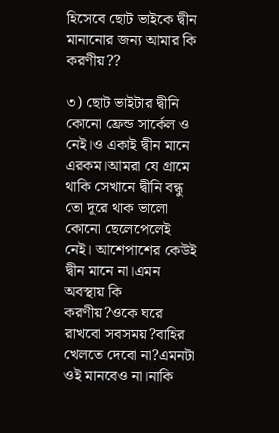হিসেবে ছোট ভাইকে দ্বীন মানানোর জন্য আমার কি করণীয়??

৩) ছোট ভাইটার দ্বীনি কোনো ফ্রেন্ড সার্কেল ও নেই।ও একাই দ্বীন মানে এরকম।আমরা যে গ্ৰামে থাকি সেখানে দ্বীনি বন্ধু তো দূরে থাক ভালো কোনো ছেলেপেলেই নেই। আশেপাশের কেউই দ্বীন মানে না।এমন অবস্থায় কি করণীয়?ওকে ঘরে রাখবো সবসময়?বাহির খেলতে দেবো না?এমনটা ওই মানবেও না।নাকি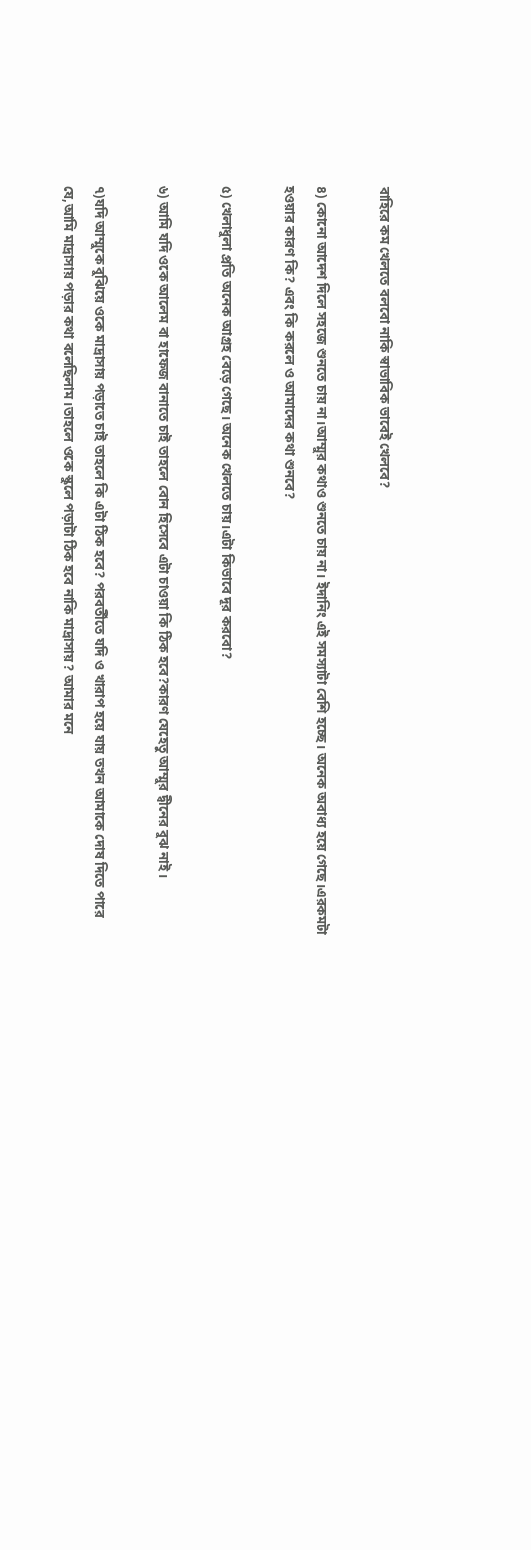বাহিরে কম খেলতে বলবো নাকি স্বাভাবিক ভাবেই খেলবে?

৪) কোনো আদেশ দিলে সহজে শুনতে চায় না।আম্মুর কথাও শুনতে চায় না। ইদানিং এই সমস্যাটা বেশি হচ্ছে। অনেক অবাধ্য হয়ে গেছে।এরকমটা হওয়ার কারণ কি? এবং কি করলে ও আমাদের কথা শুনবে?

৫) খেলাধুলা প্রতি অনেক আগ্রহ বেড়ে গেছে। অনেক খেলতে চায়।এটা কিভাবে দূর করবো?

৬) আমি যদি ওকে আলেম বা হাফেজ বানাতে চাই তাহলে বোন হিসেবে এটা চাওয়া কি ঠিক হবে?কারণ যেহেতু আম্মুর দ্বীনের বুঝ নাই।

৭)যদি আম্মুকে বুঝিয়ে ওকে মাদ্রাসায় পড়াতে চাই তাহলে কি এটা ঠিক হবে? পরবর্তীতে যদি ও খারাপ হয়ে যায় তখন আমাকে দোষ দিতে পারে যে,আমি মাদ্রাসায় পড়ার কথা বলেছিলাম।তাহলে ওকে স্কুলে পড়াটা ঠিক হবে নাকি মাদ্রাসায়? আমার মনে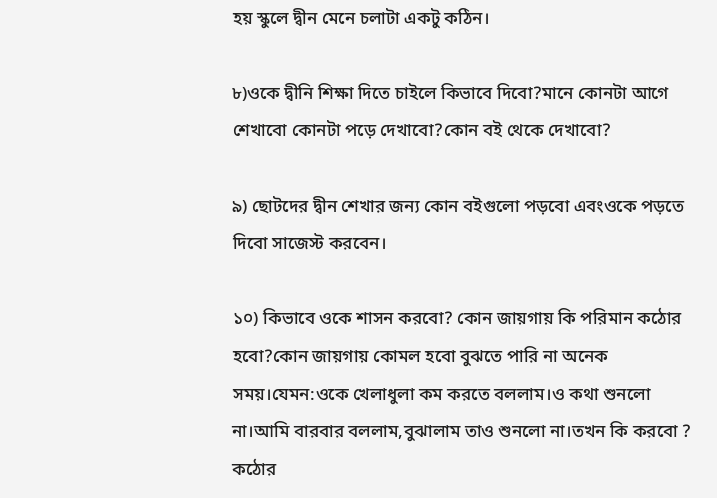হয় স্কুলে দ্বীন মেনে চলাটা একটু কঠিন।

৮)ওকে দ্বীনি শিক্ষা দিতে চাইলে কিভাবে দিবো?মানে কোনটা আগে শেখাবো কোনটা পড়ে দেখাবো?কোন বই থেকে দেখাবো?

৯) ছোটদের দ্বীন শেখার জন্য কোন বইগুলো পড়বো এবংওকে পড়তে দিবো সাজেস্ট করবেন।

১০) কিভাবে ওকে শাসন করবো? কোন জায়গায় কি পরিমান কঠোর হবো?কোন জায়গায় কোমল হবো বুঝতে পারি না অনেক সময়।যেমন:ওকে খেলাধুলা কম করতে বললাম।ও কথা শুনলো না।আমি বারবার বললাম,বুঝালাম তাও শুনলো না।তখন কি করবো ? কঠোর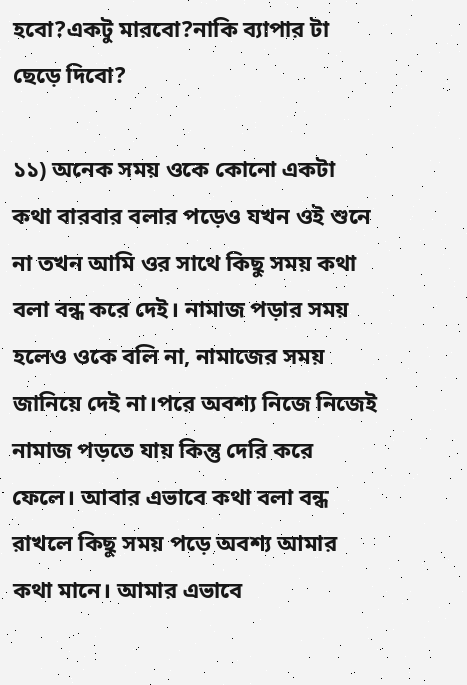হবো?একটু মারবো?নাকি ব্যাপার টা ছেড়ে দিবো?

১১) অনেক সময় ওকে কোনো একটা কথা বারবার বলার পড়েও যখন ওই শুনে না তখন আমি ওর সাথে কিছু সময় কথা বলা বন্ধ করে দেই। নামাজ পড়ার সময় হলেও ওকে বলি না, নামাজের সময় জানিয়ে দেই না।পরে অবশ্য নিজে নিজেই নামাজ পড়তে যায় কিন্তু দেরি করে ফেলে। আবার এভাবে কথা বলা বন্ধ রাখলে কিছু সময় পড়ে অবশ্য আমার কথা মানে। আমার এভাবে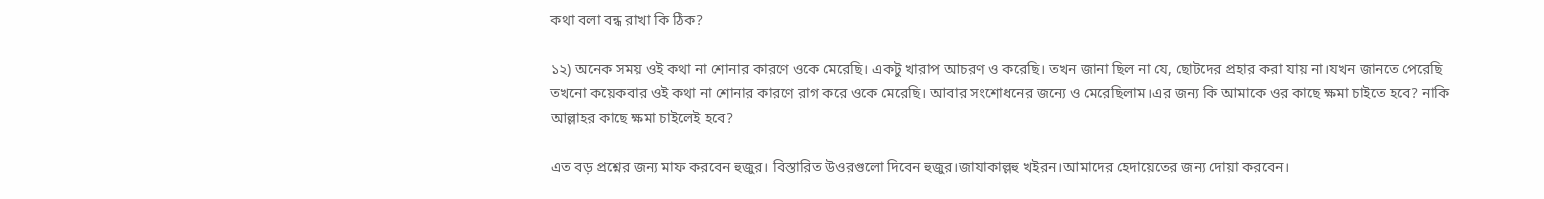কথা বলা বন্ধ রাখা কি ঠিক?

১২) অনেক সময় ওই কথা না শোনার কারণে ওকে মেরেছি। একটু খারাপ আচরণ ও করেছি। তখন জানা ছিল না যে, ছোটদের প্রহার করা যায় না।যখন জানতে পেরেছি তখনো কয়েকবার ওই কথা না শোনার কারণে রাগ করে ওকে মেরেছি। আবার সংশোধনের জন্যে ও মেরেছিলাম।এর জন্য কি আমাকে ওর কাছে ক্ষমা চাইতে হবে? নাকি আল্লাহর কাছে ক্ষমা চাইলেই হবে?

এত বড় প্রশ্নের জন্য মাফ করবেন হুজুর। বিস্তারিত উওরগুলো দিবেন হুজুর।জাযাকাল্লহু খইরন।আমাদের হেদায়েতের জন্য দোয়া করবেন।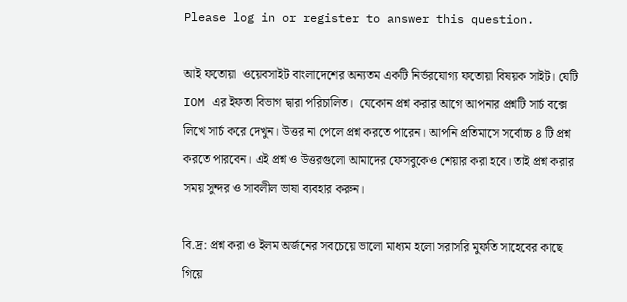Please log in or register to answer this question.

আই ফতোয়া  ওয়েবসাইট বাংলাদেশের অন্যতম একটি নির্ভরযোগ্য ফতোয়া বিষয়ক সাইট। যেটি IOM এর ইফতা বিভাগ দ্বারা পরিচালিত।  যেকোন প্রশ্ন করার আগে আপনার প্রশ্নটি সার্চ বক্সে লিখে সার্চ করে দেখুন। উত্তর না পেলে প্রশ্ন করতে পারেন। আপনি প্রতিমাসে সর্বোচ্চ ৪ টি প্রশ্ন করতে পারবেন। এই প্রশ্ন ও উত্তরগুলো আমাদের ফেসবুকেও শেয়ার করা হবে। তাই প্রশ্ন করার সময় সুন্দর ও সাবলীল ভাষা ব্যবহার করুন।

বি.দ্র: প্রশ্ন করা ও ইলম অর্জনের সবচেয়ে ভালো মাধ্যম হলো সরাসরি মুফতি সাহেবের কাছে গিয়ে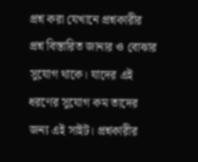প্রশ্ন করা যেখানে প্রশ্নকারীর প্রশ্ন বিস্তারিত জানার ও বোঝার সুযোগ থাকে। যাদের এই ধরণের সুযোগ কম তাদের জন্য এই সাইট। প্রশ্নকারীর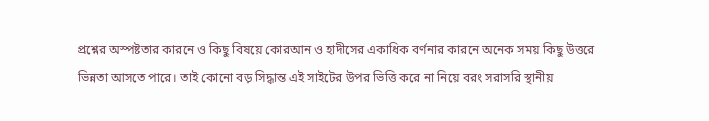প্রশ্নের অস্পষ্টতার কারনে ও কিছু বিষয়ে কোরআন ও হাদীসের একাধিক বর্ণনার কারনে অনেক সময় কিছু উত্তরে ভিন্নতা আসতে পারে। তাই কোনো বড় সিদ্ধান্ত এই সাইটের উপর ভিত্তি করে না নিয়ে বরং সরাসরি স্থানীয়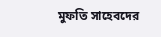মুফতি সাহেবদের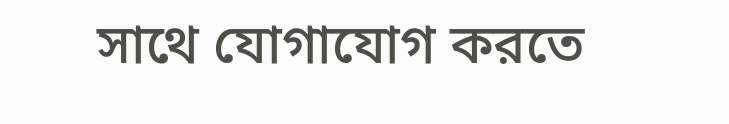সাথে যোগাযোগ করতে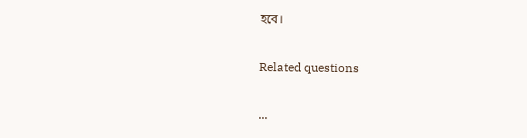হবে।

Related questions

...